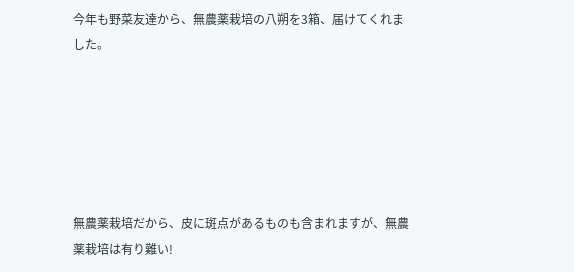今年も野菜友達から、無農薬栽培の八朔を3箱、届けてくれました。






無農薬栽培だから、皮に斑点があるものも含まれますが、無農薬栽培は有り難い!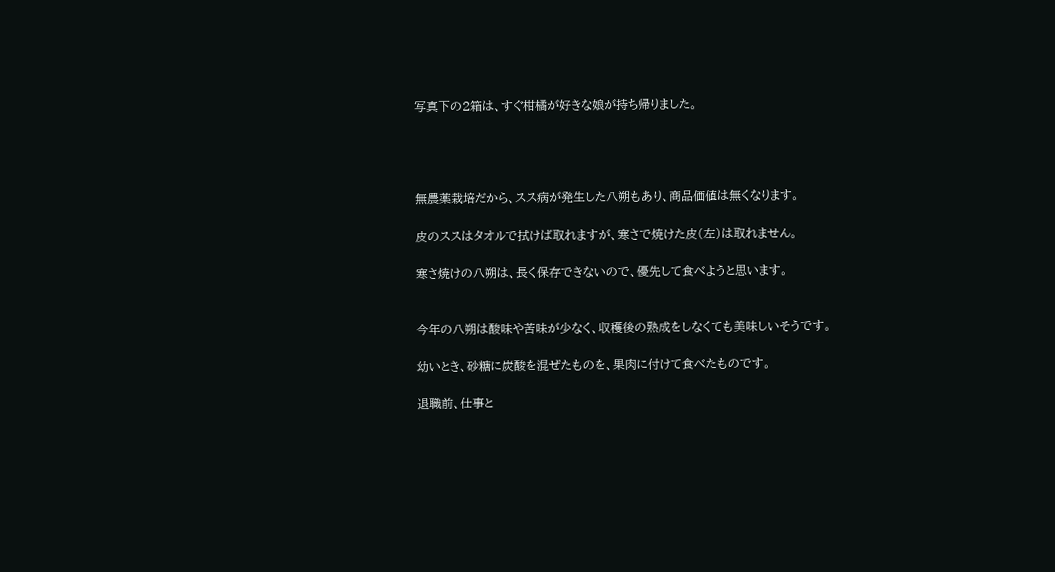写真下の2箱は、すぐ柑橘が好きな娘が持ち帰りました。




無農薬栽培だから、スス病が発生した八朔もあり、商品価値は無くなります。

皮のススはタオルで拭けば取れますが、寒さで焼けた皮(左)は取れません。

寒さ焼けの八朔は、長く保存できないので、優先して食べようと思います。


今年の八朔は酸味や苦味が少なく、収穫後の熟成をしなくても美味しいそうです。

幼いとき、砂糖に炭酸を混ぜたものを、果肉に付けて食べたものです。

退職前、仕事と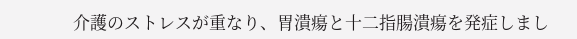介護のストレスが重なり、胃潰瘍と十二指腸潰瘍を発症しまし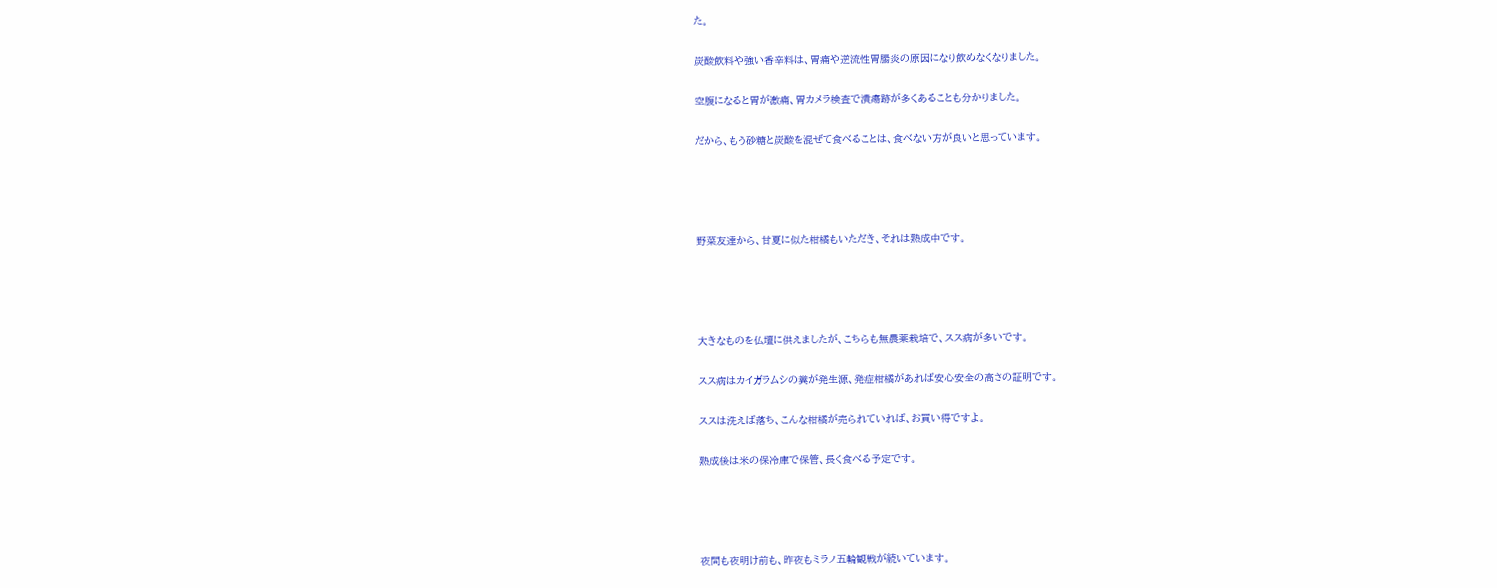た。

炭酸飲料や強い香辛料は、胃痛や逆流性胃腸炎の原因になり飲めなくなりました。

空腹になると胃が激痛、胃カメラ検査で潰瘍跡が多くあることも分かりました。

だから、もう砂糖と炭酸を混ぜて食べることは、食べない方が良いと思っています。




野菜友達から、甘夏に似た柑橘もいただき、それは熟成中です。




大きなものを仏壇に供えましたが、こちらも無農薬栽培で、スス病が多いです。

スス病はカイガラムシの糞が発生源、発症柑橘があれば安心安全の高さの証明です。

ススは洗えば落ち、こんな柑橘が売られていれば、お買い得ですよ。

熟成後は米の保冷庫で保管、長く食べる予定です。




夜間も夜明け前も、昨夜もミラノ五輪観戦が続いています。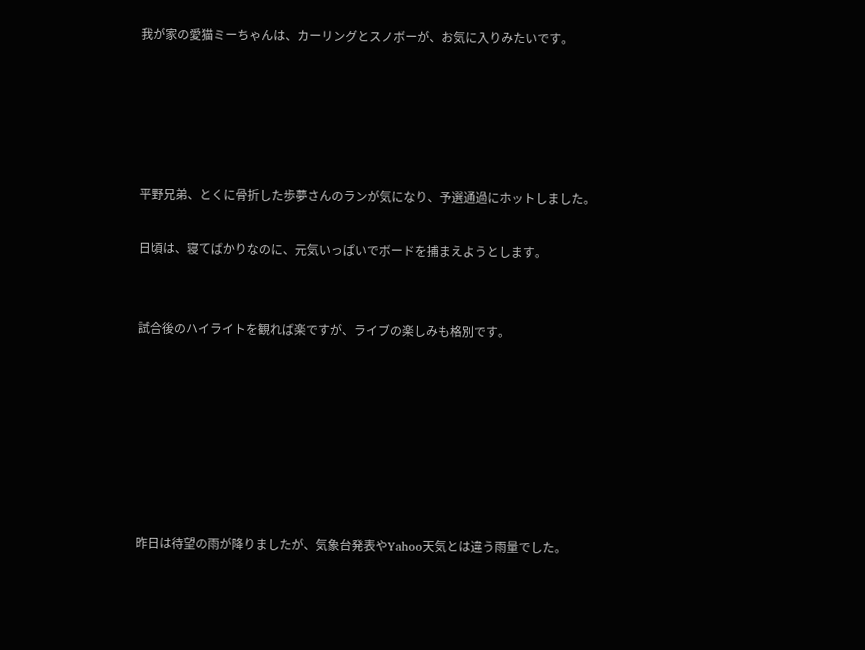我が家の愛猫ミーちゃんは、カーリングとスノボーが、お気に入りみたいです。





平野兄弟、とくに骨折した歩夢さんのランが気になり、予選通過にホットしました。

日頃は、寝てばかりなのに、元気いっぱいでボードを捕まえようとします。


試合後のハイライトを観れば楽ですが、ライブの楽しみも格別です。







昨日は待望の雨が降りましたが、気象台発表やYahoo天気とは違う雨量でした。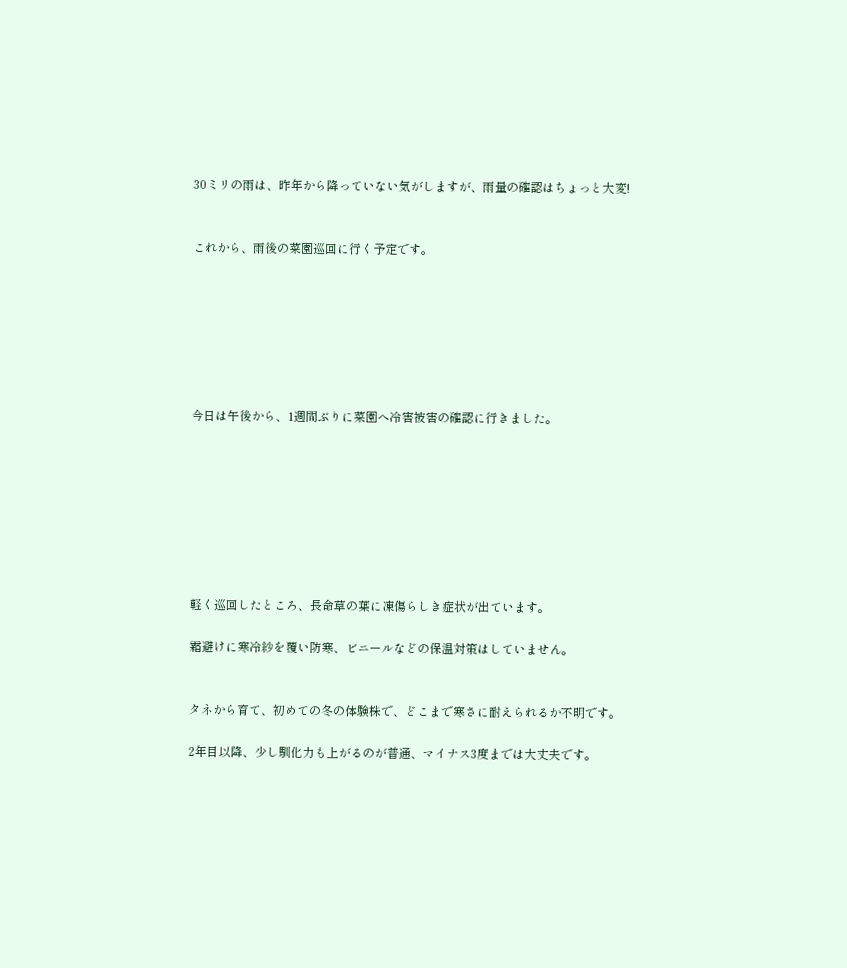30ミリの雨は、昨年から降っていない気がしますが、雨量の確認はちょっと大変!


これから、雨後の菜園巡回に行く予定です。







今日は午後から、1週間ぶりに菜園へ冷害被害の確認に行きました。








軽く巡回したところ、長命草の葉に凍傷らしき症状が出ています。

霜避けに寒冷紗を覆い防寒、ビニールなどの保温対策はしていません。


タネから育て、初めての冬の体験株で、どこまで寒さに耐えられるか不明です。

2年目以降、少し馴化力も上がるのが普通、マイナス3度までは大丈夫です。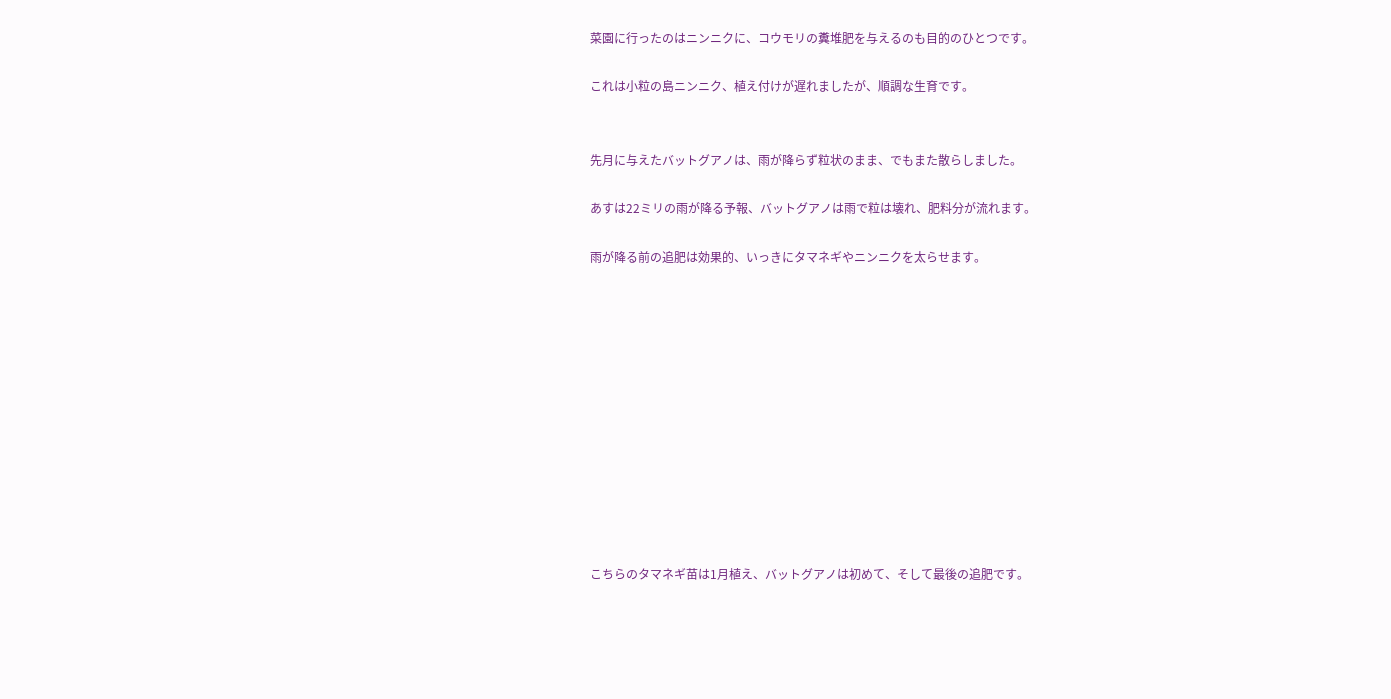菜園に行ったのはニンニクに、コウモリの糞堆肥を与えるのも目的のひとつです。

これは小粒の島ニンニク、植え付けが遅れましたが、順調な生育です。


先月に与えたバットグアノは、雨が降らず粒状のまま、でもまた散らしました。

あすは22ミリの雨が降る予報、バットグアノは雨で粒は壊れ、肥料分が流れます。

雨が降る前の追肥は効果的、いっきにタマネギやニンニクを太らせます。












こちらのタマネギ苗は1月植え、バットグアノは初めて、そして最後の追肥です。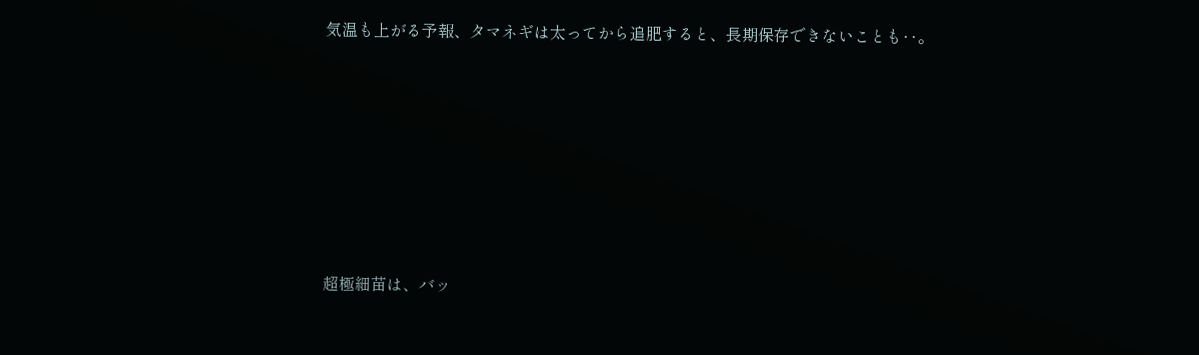気温も上がる予報、タマネギは太ってから追肥すると、長期保存できないことも‥。











超極細苗は、バッ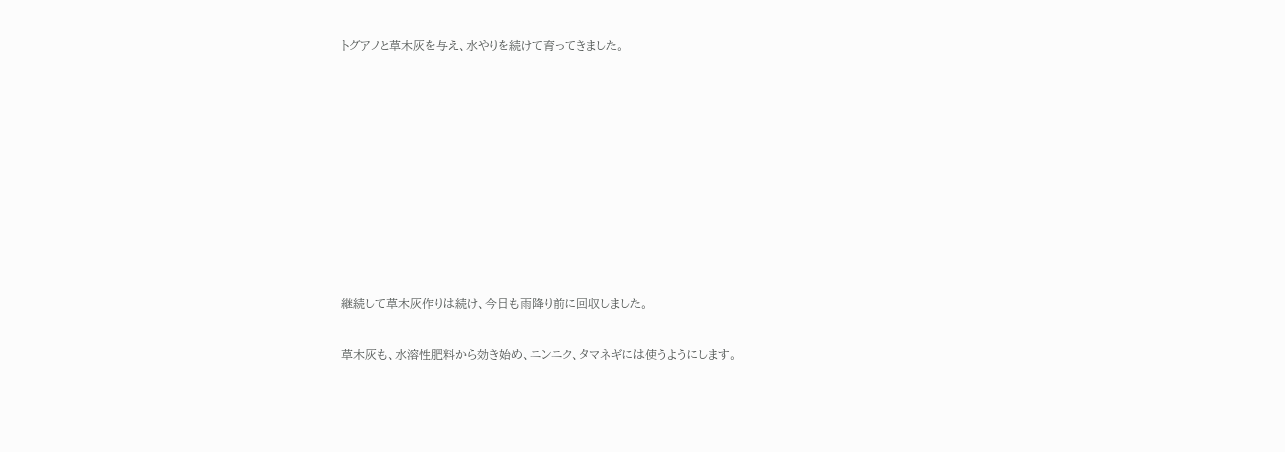トグアノと草木灰を与え、水やりを続けて育ってきました。









継続して草木灰作りは続け、今日も雨降り前に回収しました。

草木灰も、水溶性肥料から効き始め、ニンニク、タマネギには使うようにします。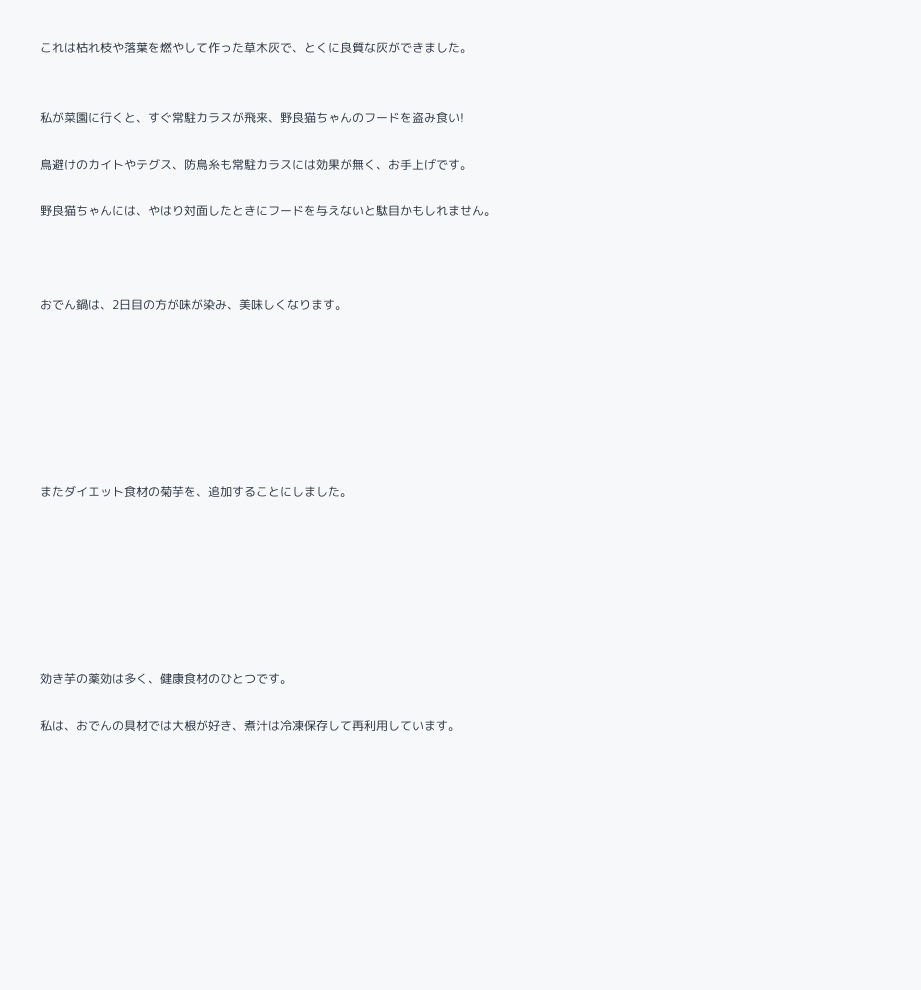これは枯れ枝や落葉を燃やして作った草木灰で、とくに良質な灰ができました。


私が菜園に行くと、すぐ常駐カラスが飛来、野良猫ちゃんのフードを盗み食い!

鳥避けのカイトやテグス、防鳥糸も常駐カラスには効果が無く、お手上げです。

野良猫ちゃんには、やはり対面したときにフードを与えないと駄目かもしれません。



おでん鍋は、2日目の方が味が染み、美味しくなります。







またダイエット食材の菊芋を、追加することにしました。







効き芋の薬効は多く、健康食材のひとつです。

私は、おでんの具材では大根が好き、煮汁は冷凍保存して再利用しています。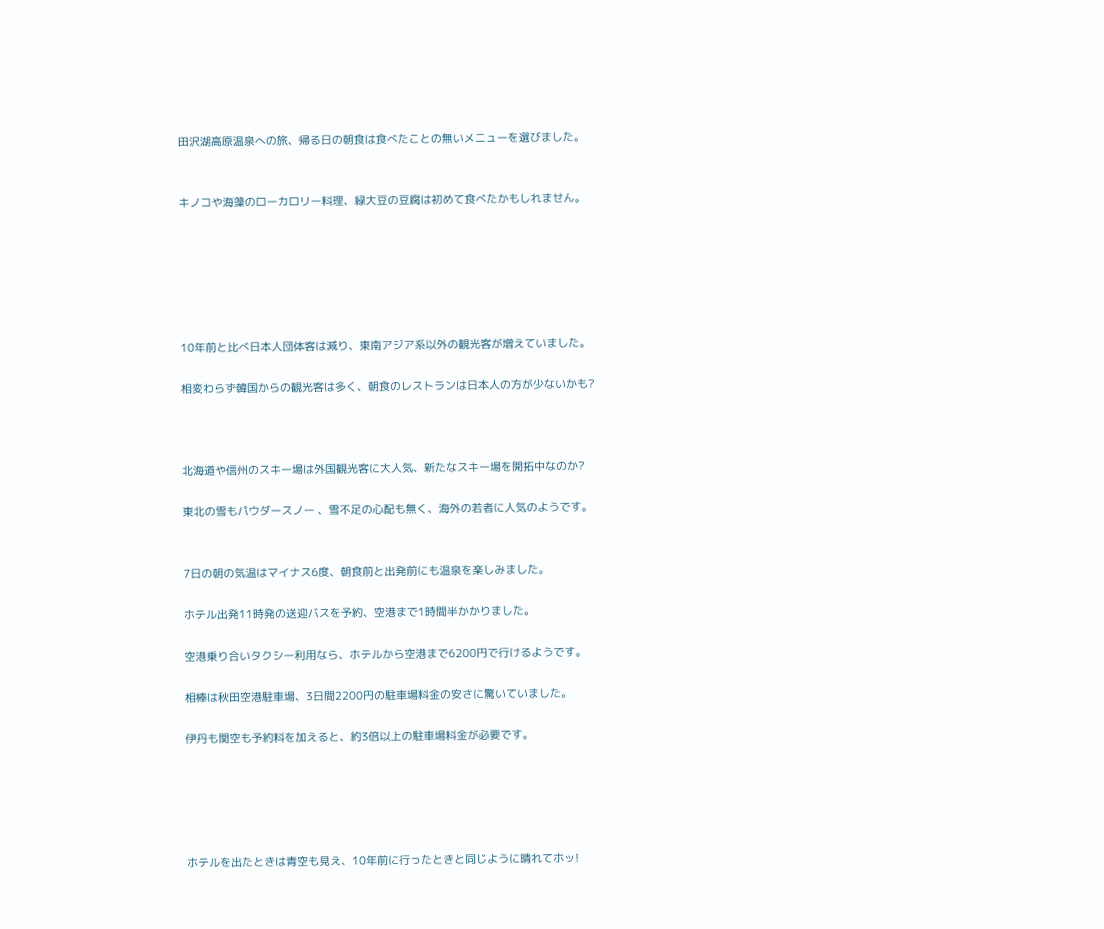田沢湖高原温泉への旅、帰る日の朝食は食べたことの無いメニューを選びました。


キノコや海藻のローカロリー料理、緑大豆の豆腐は初めて食べたかもしれません。






10年前と比べ日本人団体客は減り、東南アジア系以外の観光客が増えていました。

相変わらず韓国からの観光客は多く、朝食のレストランは日本人の方が少ないかも?



北海道や信州のスキー場は外国観光客に大人気、新たなスキー場を開拓中なのか?

東北の雪もパウダースノー 、雪不足の心配も無く、海外の若者に人気のようです。


7日の朝の気温はマイナス6度、朝食前と出発前にも温泉を楽しみました。

ホテル出発11時発の送迎バスを予約、空港まで1時間半かかりました。

空港乗り合いタクシー利用なら、ホテルから空港まで6200円で行けるようです。

相棒は秋田空港駐車場、3日間2200円の駐車場料金の安さに驚いていました。

伊丹も関空も予約料を加えると、約3倍以上の駐車場料金が必要です。





ホテルを出たときは青空も見え、10年前に行ったときと同じように晴れてホッ!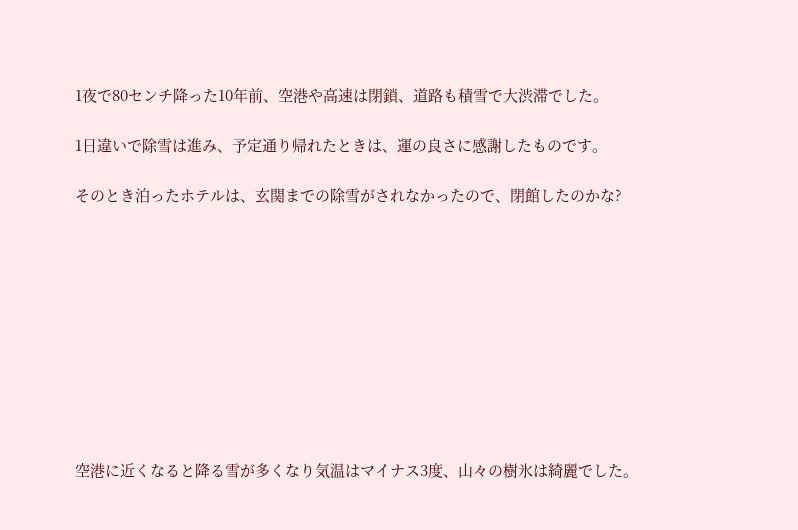1夜で80センチ降った10年前、空港や高速は閉鎖、道路も積雪で大渋滞でした。

1日違いで除雪は進み、予定通り帰れたときは、運の良さに感謝したものです。

そのとき泊ったホテルは、玄関までの除雪がされなかったので、閉館したのかな?










空港に近くなると降る雪が多くなり気温はマイナス3度、山々の樹氷は綺麗でした。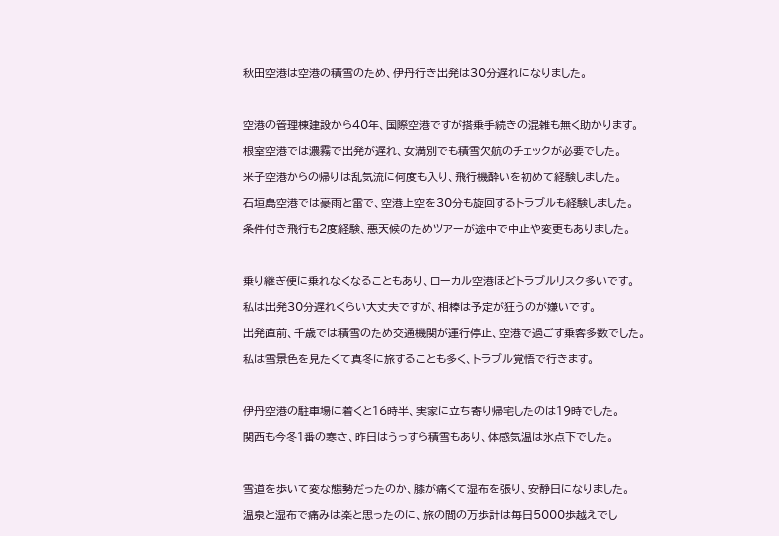秋田空港は空港の積雪のため、伊丹行き出発は30分遅れになりました。



空港の管理棟建設から40年、国際空港ですが搭乗手続きの混雑も無く助かります。

根室空港では濃霧で出発が遅れ、女満別でも積雪欠航のチェックが必要でした。

米子空港からの帰りは乱気流に何度も入り、飛行機酔いを初めて経験しました。

石垣島空港では豪雨と雷で、空港上空を30分も旋回するトラブルも経験しました。

条件付き飛行も2度経験、悪天候のためツアーが途中で中止や変更もありました。



乗り継ぎ便に乗れなくなることもあり、ローカル空港ほどトラブルリスク多いです。

私は出発30分遅れくらい大丈夫ですが、相棒は予定が狂うのが嫌いです。

出発直前、千歳では積雪のため交通機関が運行停止、空港で過ごす乗客多数でした。

私は雪景色を見たくて真冬に旅することも多く、トラブル覚悟で行きます。



伊丹空港の駐車場に着くと16時半、実家に立ち寄り帰宅したのは19時でした。

関西も今冬1番の寒さ、昨日はうっすら積雪もあり、体感気温は氷点下でした。



雪道を歩いて変な態勢だったのか、膝が痛くて湿布を張り、安静日になりました。

温泉と湿布で痛みは楽と思ったのに、旅の間の万歩計は毎日5000歩越えでし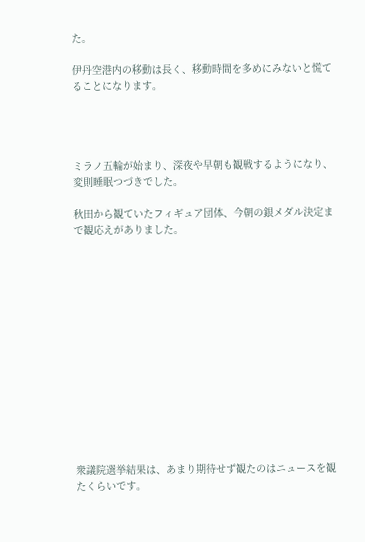た。

伊丹空港内の移動は長く、移動時間を多めにみないと慌てることになります。




ミラノ五輪が始まり、深夜や早朝も観戦するようになり、変則睡眠つづきでした。

秋田から観ていたフィギュア団体、今朝の銀メダル決定まで観応えがありました。














衆議院選挙結果は、あまり期待せず観たのはニュースを観たくらいです。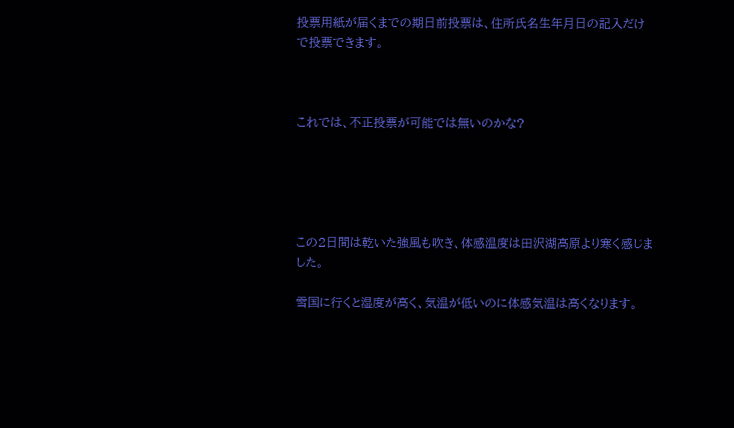投票用紙が届くまでの期日前投票は、住所氏名生年月日の記入だけで投票できます。



これでは、不正投票が可能では無いのかな?





この2日間は乾いた強風も吹き、体感温度は田沢湖高原より寒く感じました。

雪国に行くと湿度が高く、気温が低いのに体感気温は高くなります。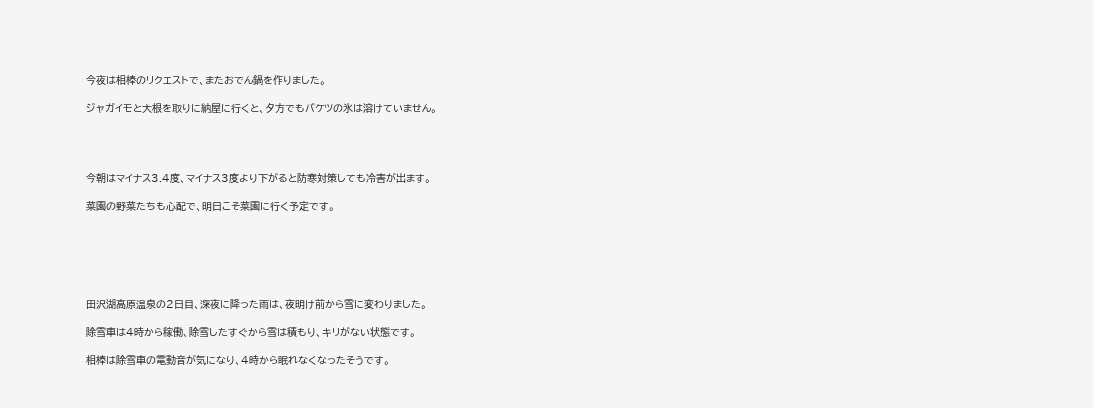今夜は相棒のリクエストで、またおでん鍋を作りました。

ジャガイモと大根を取りに納屋に行くと、夕方でもバケツの氷は溶けていません。




今朝はマイナス3.4度、マイナス3度より下がると防寒対策しても冷害が出ます。

菜園の野菜たちも心配で、明日こそ菜園に行く予定です。






田沢湖高原温泉の2日目、深夜に降った雨は、夜明け前から雪に変わりました。

除雪車は4時から稼働、除雪したすぐから雪は積もり、キリがない状態です。

相棒は除雪車の電動音が気になり、4時から眠れなくなったそうです。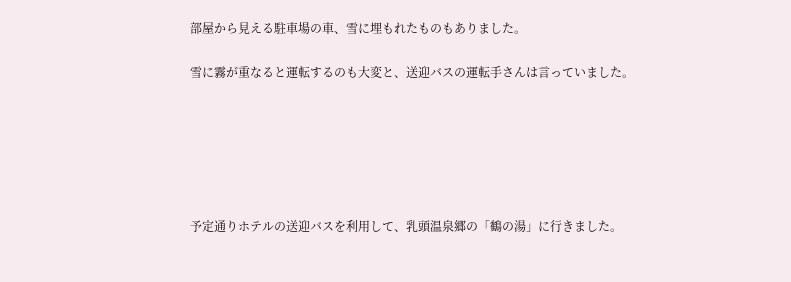部屋から見える駐車場の車、雪に埋もれたものもありました。

雪に霧が重なると運転するのも大変と、送迎バスの運転手さんは言っていました。






予定通りホテルの送迎バスを利用して、乳頭温泉郷の「鶴の湯」に行きました。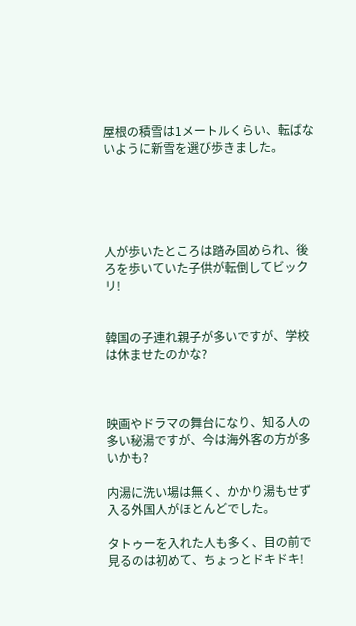屋根の積雪は1メートルくらい、転ばないように新雪を選び歩きました。





人が歩いたところは踏み固められ、後ろを歩いていた子供が転倒してビックリ!


韓国の子連れ親子が多いですが、学校は休ませたのかな?



映画やドラマの舞台になり、知る人の多い秘湯ですが、今は海外客の方が多いかも?

内湯に洗い場は無く、かかり湯もせず入る外国人がほとんどでした。

タトゥーを入れた人も多く、目の前で見るのは初めて、ちょっとドキドキ!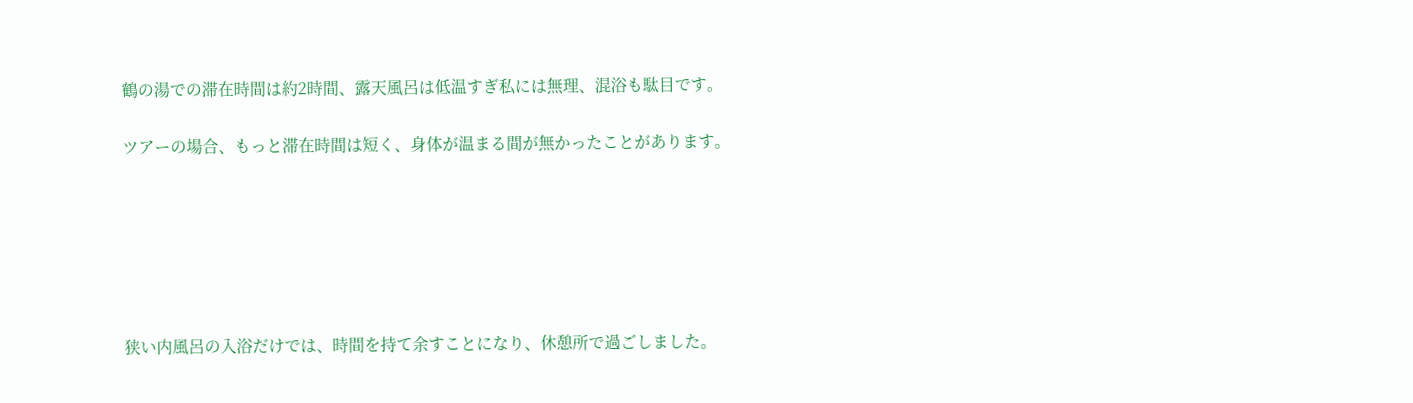鶴の湯での滞在時間は約2時間、露天風呂は低温すぎ私には無理、混浴も駄目です。

ツアーの場合、もっと滞在時間は短く、身体が温まる間が無かったことがあります。






狭い内風呂の入浴だけでは、時間を持て余すことになり、休憩所で過ごしました。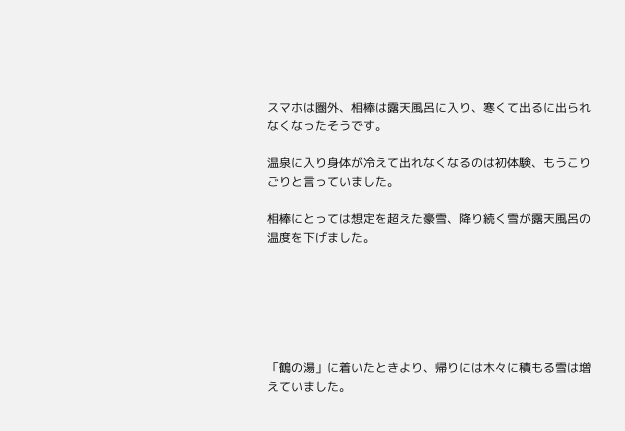スマホは圏外、相棒は露天風呂に入り、寒くて出るに出られなくなったそうです。

温泉に入り身体が冷えて出れなくなるのは初体験、もうこりごりと言っていました。

相棒にとっては想定を超えた豪雪、降り続く雪が露天風呂の温度を下げました。






「鶴の湯」に着いたときより、帰りには木々に積もる雪は増えていました。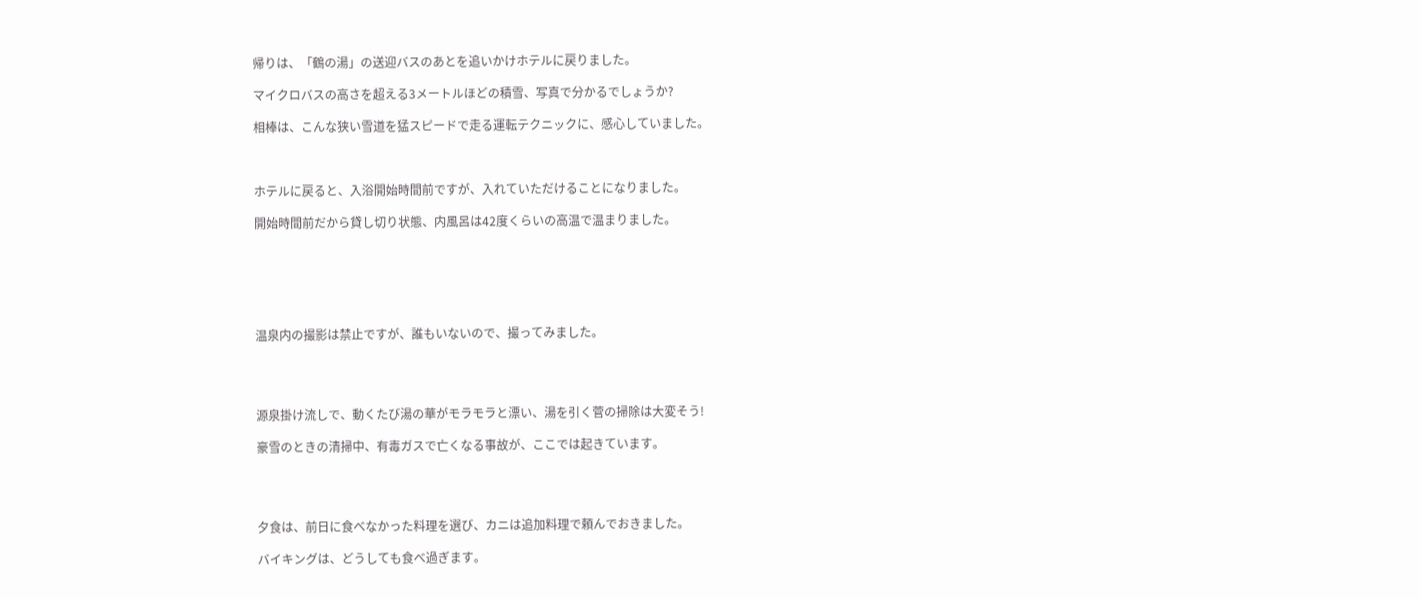帰りは、「鶴の湯」の送迎バスのあとを追いかけホテルに戻りました。

マイクロバスの高さを超える3メートルほどの積雪、写真で分かるでしょうか?

相棒は、こんな狭い雪道を猛スピードで走る運転テクニックに、感心していました。



ホテルに戻ると、入浴開始時間前ですが、入れていただけることになりました。

開始時間前だから貸し切り状態、内風呂は42度くらいの高温で温まりました。






温泉内の撮影は禁止ですが、誰もいないので、撮ってみました。




源泉掛け流しで、動くたび湯の華がモラモラと漂い、湯を引く菅の掃除は大変そう!

豪雪のときの清掃中、有毒ガスで亡くなる事故が、ここでは起きています。




夕食は、前日に食べなかった料理を選び、カニは追加料理で頼んでおきました。

バイキングは、どうしても食べ過ぎます。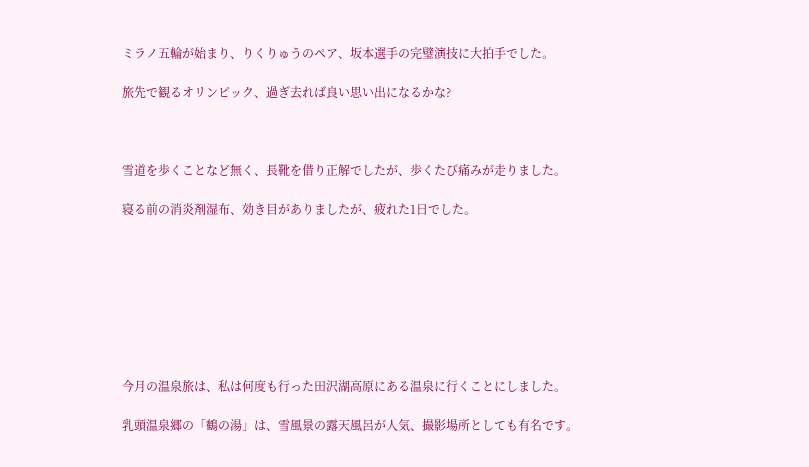ミラノ五輪が始まり、りくりゅうのペア、坂本選手の完璧演技に大拍手でした。

旅先で観るオリンピック、過ぎ去れば良い思い出になるかな?



雪道を歩くことなど無く、長靴を借り正解でしたが、歩くたび痛みが走りました。

寝る前の消炎剤湿布、効き目がありましたが、疲れた1日でした。








今月の温泉旅は、私は何度も行った田沢湖高原にある温泉に行くことにしました。

乳頭温泉郷の「鶴の湯」は、雪風景の露天風呂が人気、撮影場所としても有名です。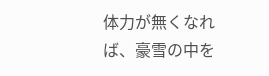体力が無くなれば、豪雪の中を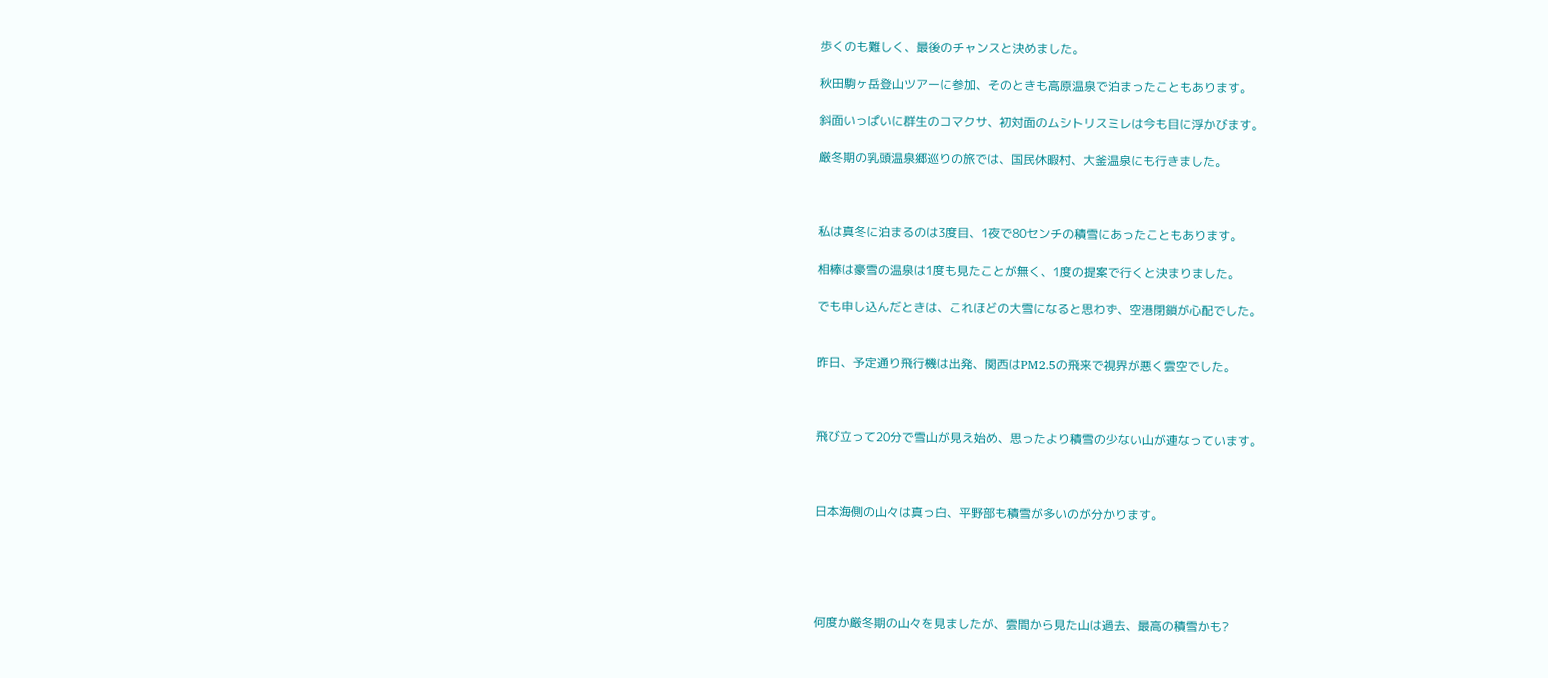歩くのも難しく、最後のチャンスと決めました。

秋田駒ヶ岳登山ツアーに参加、そのときも高原温泉で泊まったこともあります。

斜面いっぱいに群生のコマクサ、初対面のムシトリスミレは今も目に浮かびます。

厳冬期の乳頭温泉郷巡りの旅では、国民休暇村、大釜温泉にも行きました。



私は真冬に泊まるのは3度目、1夜で80センチの積雪にあったこともあります。

相棒は豪雪の温泉は1度も見たことが無く、1度の提案で行くと決まりました。

でも申し込んだときは、これほどの大雪になると思わず、空港閉鎖が心配でした。


昨日、予定通り飛行機は出発、関西はPM2.5の飛来で視界が悪く雲空でした。



飛び立って20分で雪山が見え始め、思ったより積雪の少ない山が連なっています。



日本海側の山々は真っ白、平野部も積雪が多いのが分かります。





何度か厳冬期の山々を見ましたが、雲間から見た山は過去、最高の積雪かも?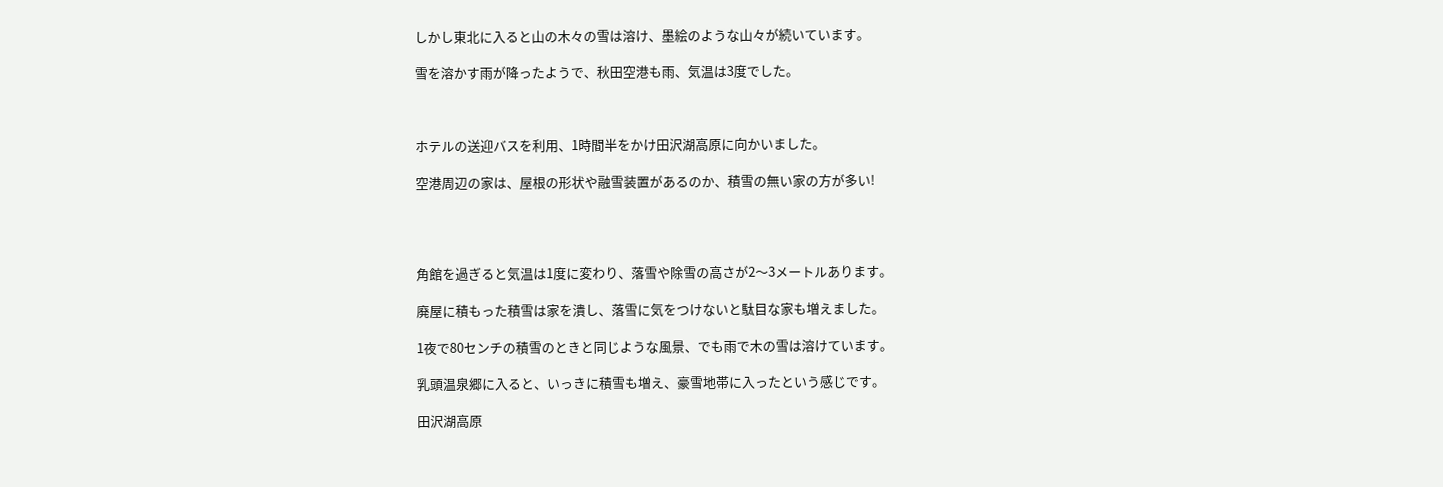しかし東北に入ると山の木々の雪は溶け、墨絵のような山々が続いています。

雪を溶かす雨が降ったようで、秋田空港も雨、気温は3度でした。



ホテルの送迎バスを利用、1時間半をかけ田沢湖高原に向かいました。

空港周辺の家は、屋根の形状や融雪装置があるのか、積雪の無い家の方が多い!




角館を過ぎると気温は1度に変わり、落雪や除雪の高さが2〜3メートルあります。

廃屋に積もった積雪は家を潰し、落雪に気をつけないと駄目な家も増えました。

1夜で80センチの積雪のときと同じような風景、でも雨で木の雪は溶けています。

乳頭温泉郷に入ると、いっきに積雪も増え、豪雪地帯に入ったという感じです。

田沢湖高原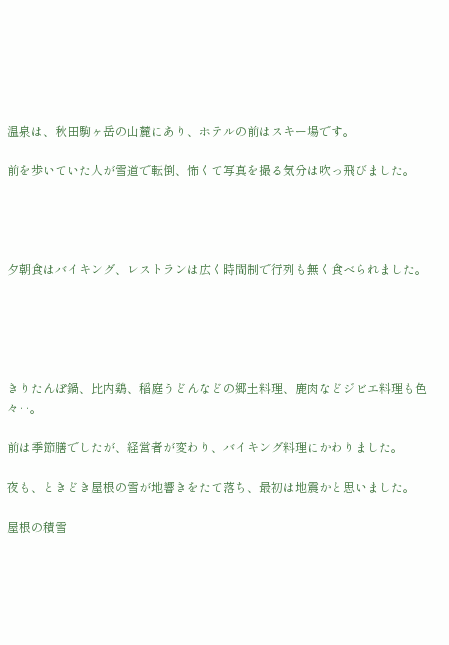温泉は、秋田駒ヶ岳の山麓にあり、ホテルの前はスキー場です。

前を歩いていた人が雪道で転倒、怖くて写真を撮る気分は吹っ飛びました。




夕朝食はバイキング、レストランは広く時間制で行列も無く食べられました。





きりたんぽ鍋、比内鶏、稲庭うどんなどの郷土料理、鹿肉などジビエ料理も色々‥。

前は季節膳でしたが、経営者が変わり、バイキング料理にかわりました。

夜も、ときどき屋根の雪が地響きをたて落ち、最初は地震かと思いました。

屋根の積雪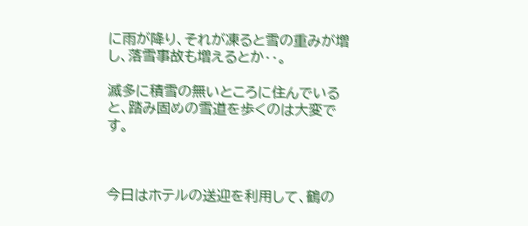に雨が降り、それが凍ると雪の重みが増し、落雪事故も増えるとか‥。

滅多に積雪の無いところに住んでいると、踏み固めの雪道を歩くのは大変です。



今日はホテルの送迎を利用して、鶴の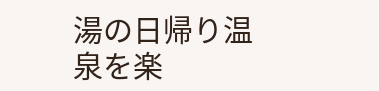湯の日帰り温泉を楽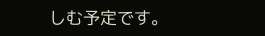しむ予定です。